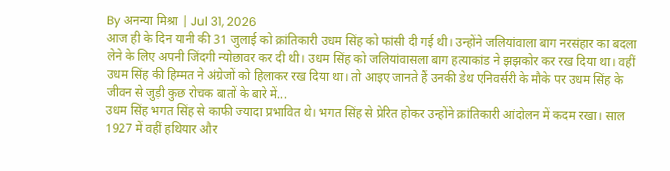By अनन्या मिश्रा | Jul 31, 2026
आज ही के दिन यानी की 31 जुलाई को क्रांतिकारी उधम सिंह को फांसी दी गई थी। उन्होंने जलियांवाला बाग नरसंहार का बदला लेने के लिए अपनी जिंदगी न्योछावर कर दी थी। उधम सिंह को जलियांवासला बाग हत्याकांड ने झझकोर कर रख दिया था। वहीं उधम सिंह की हिम्मत ने अंग्रेजों को हिलाकर रख दिया था। तो आइए जानते हैं उनकी डेथ एनिवर्सरी के मौके पर उधम सिंह के जीवन से जुड़ी कुछ रोचक बातों के बारे में...
उधम सिंह भगत सिंह से काफी ज्यादा प्रभावित थे। भगत सिंह से प्रेरित होकर उन्होंने क्रांतिकारी आंदोलन में कदम रखा। साल 1927 में वहीं हथियार और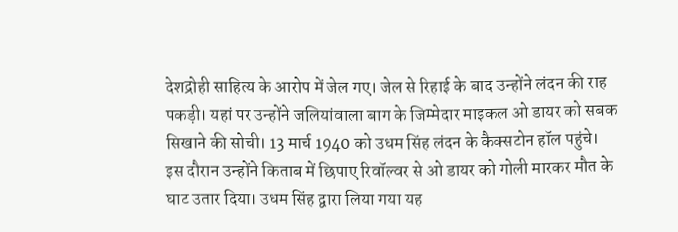देशद्रोही साहित्य के आरोप में जेल गए। जेल से रिहाई के बाद उन्होंने लंदन की राह पकड़ी। यहां पर उन्होंने जलियांवाला बाग के जिम्मेदार माइकल ओ डायर को सबक सिखाने की सोची। 13 मार्च 1940 को उधम सिंह लंदन के कैक्सटोन हॉल पहुंचे।
इस दौरान उन्होंने किताब में छिपाए रिवॉल्वर से ओ डायर को गोली मारकर मौत के घाट उतार दिया। उधम सिंह द्वारा लिया गया यह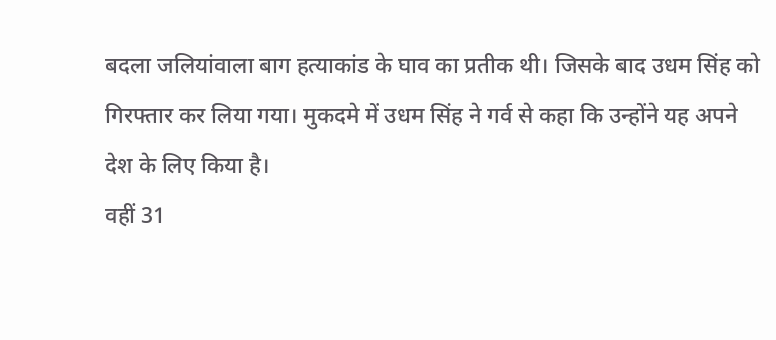बदला जलियांवाला बाग हत्याकांड के घाव का प्रतीक थी। जिसके बाद उधम सिंह को गिरफ्तार कर लिया गया। मुकदमे में उधम सिंह ने गर्व से कहा कि उन्होंने यह अपने देश के लिए किया है।
वहीं 31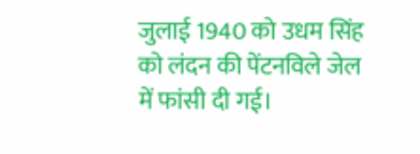जुलाई 1940 को उधम सिंह को लंदन की पेंटनविले जेल में फांसी दी गई।